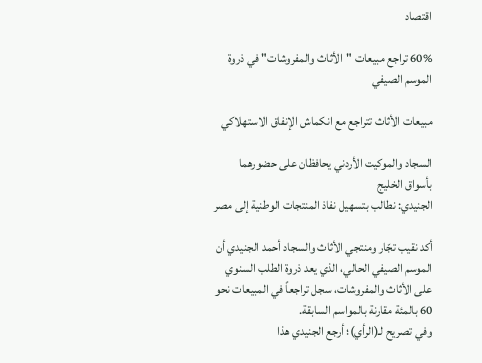اقتصاد

60% تراجع مبيعات "الأثاث والمفروشات" في ذروة الموسم الصيفي

مبيعات الأثاث تتراجع مع انكماش الإنفاق الاستهلاكي

السجاد والموكيت الأردني يحافظان على حضورهما بأسواق الخليج
الجنيدي: نطالب بتسهيل نفاذ المنتجات الوطنية إلى مصر

أكد نقيب تجّار ومنتجي الأثاث والسجاد أحمد الجنيدي أن الموسم الصيفي الحالي، الذي يعد ذروة الطلب السنوي على الأثاث والمفروشات، سجل تراجعاً في المبيعات نحو 60 بالمئة مقارنة بالمواسم السابقة.
وفي تصريح لـ(الرأي)؛ أرجع الجنيدي هذا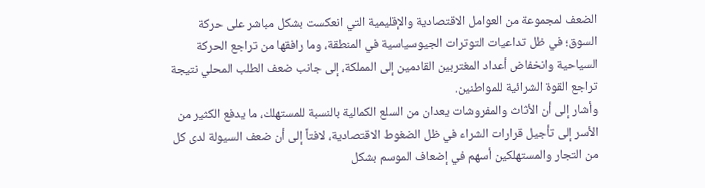الضعف لمجموعة من العوامل الاقتصادية والإقليمية التي انعكست بشكل مباشر على حركة السوق؛ في ظل تداعيات التوترات الجيوسياسية في المنطقة، وما رافقها من تراجع الحركة السياحية وانخفاض أعداد المغتربين القادمين إلى المملكة، إلى جانب ضعف الطلب المحلي نتيجة تراجع القوة الشرائية للمواطنين.
وأشار إلى أن الأثاث والمفروشات يعدان من السلع الكمالية بالنسبة للمستهلك، ما يدفع الكثير من الأسر إلى تأجيل قرارات الشراء في ظل الضغوط الاقتصادية، لافتاً إلى أن ضعف السيولة لدى كل من التجار والمستهلكين أسهم في إضعاف الموسم بشكل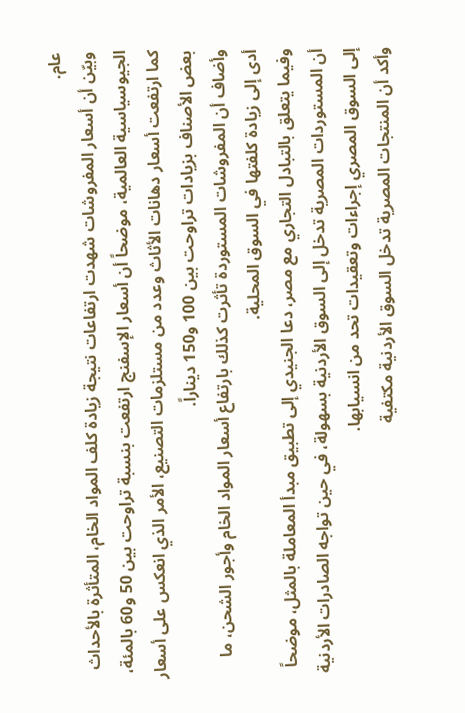عام.
وبيّن أن أسعار المفروشات شهدت ارتفاعات نتيجة زيادة كلف المواد الخام، المتأثرة بالأحداث الجيوسياسية العالمية، موضحاً أن أسعار الإسفنج ارتفعت بنسبة تراوحت بين 50 و60 بالمئة، كما ارتفعت أسعار دهانات الأثاث وعدد من مستلزمات التصنيع، الأمر الذي انعكس على أسعار بعض الأصناف بزيادات تراوحت بين 100 و150 ديناراً.
وأضاف أن المفروشات المستوردة تأثرت كذلك بارتفاع أسعار المواد الخام وأجور الشحن، ما أدى إلى زيادة كلفتها في السوق المحلية.
وفيما يتعلق بالتبادل التجاري مع مصر، دعا الجنيدي إلى تطبيق مبدأ المعاملة بالمثل، موضحاً أن المستوردات المصرية تدخل إلى السوق الأردنية بسهولة، في حين تواجه الصادرات الأردنية إلى السوق المصري إجراءات وتعقيدات تحد من انسيابها.
وأكد أن المنتجات المصرية تدخل السوق الأردنية مكتفية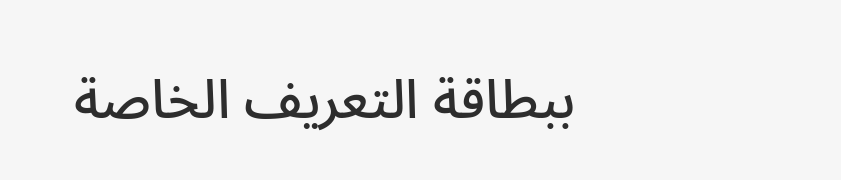ببطاقة التعريف الخاصة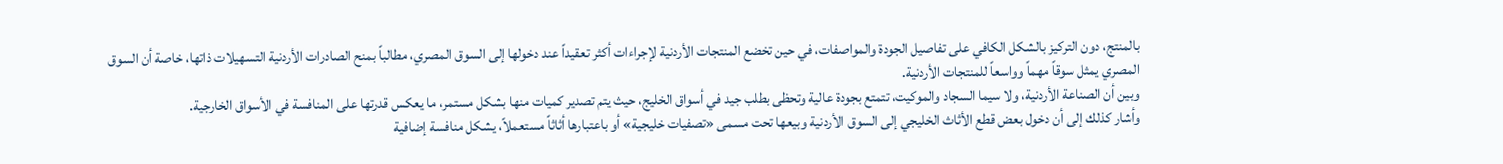بالمنتج، دون التركيز بالشكل الكافي على تفاصيل الجودة والمواصفات، في حين تخضع المنتجات الأردنية لإجراءات أكثر تعقيداً عند دخولها إلى السوق المصري، مطالباً بمنح الصادرات الأردنية التسهيلات ذاتها، خاصة أن السوق المصري يمثل سوقاً مهماً وواسعاً للمنتجات الأردنية.
وبين أن الصناعة الأردنية، ولا سيما السجاد والموكيت، تتمتع بجودة عالية وتحظى بطلب جيد في أسواق الخليج، حيث يتم تصدير كميات منها بشكل مستمر، ما يعكس قدرتها على المنافسة في الأسواق الخارجية.
وأشار كذلك إلى أن دخول بعض قطع الأثاث الخليجي إلى السوق الأردنية وبيعها تحت مسمى «تصفيات خليجية» أو باعتبارها أثاثاً مستعملاً، يشكل منافسة إضافية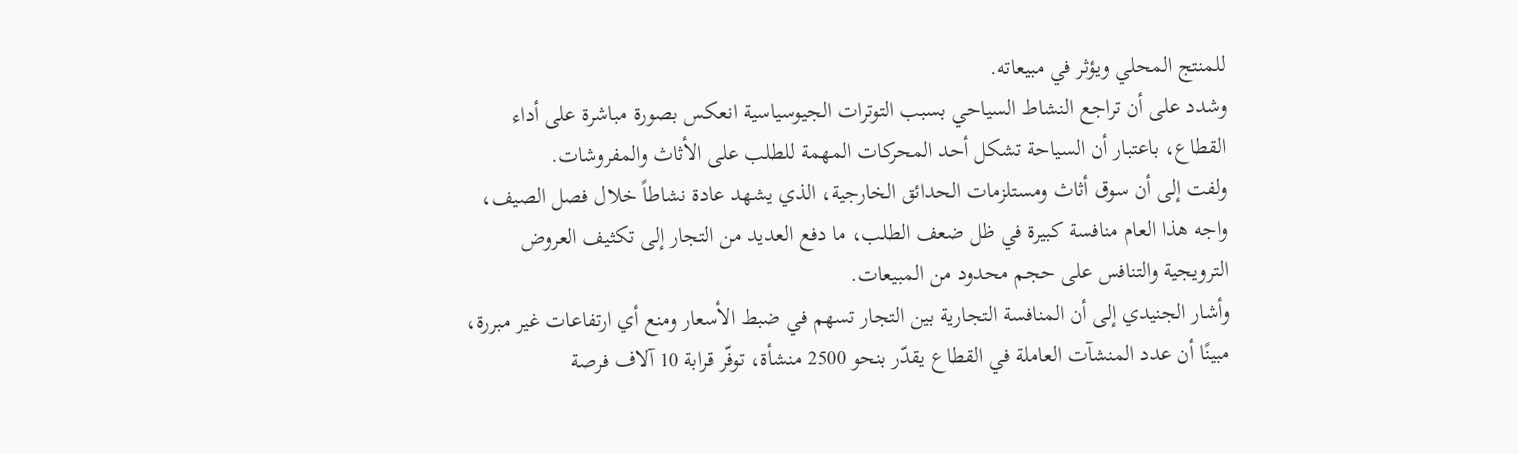للمنتج المحلي ويؤثر في مبيعاته.
وشدد على أن تراجع النشاط السياحي بسبب التوترات الجيوسياسية انعكس بصورة مباشرة على أداء القطاع، باعتبار أن السياحة تشكل أحد المحركات المهمة للطلب على الأثاث والمفروشات.
ولفت إلى أن سوق أثاث ومستلزمات الحدائق الخارجية، الذي يشهد عادة نشاطاً خلال فصل الصيف، واجه هذا العام منافسة كبيرة في ظل ضعف الطلب، ما دفع العديد من التجار إلى تكثيف العروض الترويجية والتنافس على حجم محدود من المبيعات.
وأشار الجنيدي إلى أن المنافسة التجارية بين التجار تسهم في ضبط الأسعار ومنع أي ارتفاعات غير مبررة، مبينًا أن عدد المنشآت العاملة في القطاع يقدّر بنحو 2500 منشأة، توفّر قرابة 10 آلاف فرصة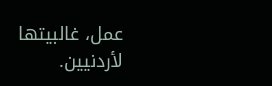عمل، غالبيتها لأردنيين.